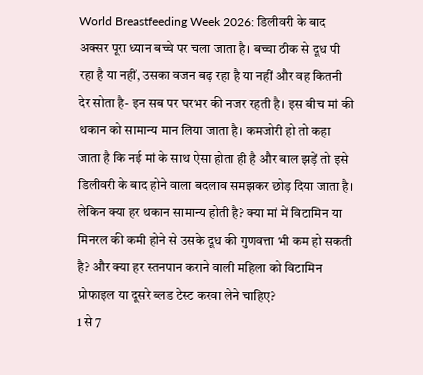World Breastfeeding Week 2026: डिलीवरी के बाद अक्सर पूरा ध्यान बच्चे पर चला जाता है। बच्चा ठीक से दूध पी रहा है या नहीं, उसका वजन बढ़ रहा है या नहीं और वह कितनी देर सोता है- इन सब पर घरभर की नजर रहती है। इस बीच मां की थकान को सामान्य मान लिया जाता है। कमजोरी हो तो कहा जाता है कि नई मां के साथ ऐसा होता ही है और बाल झड़ें तो इसे डिलीवरी के बाद होने वाला बदलाव समझकर छोड़ दिया जाता है।
लेकिन क्या हर थकान सामान्य होती है? क्या मां में विटामिन या मिनरल की कमी होने से उसके दूध की गुणवत्ता भी कम हो सकती है? और क्या हर स्तनपान कराने वाली महिला को विटामिन प्रोफाइल या दूसरे ब्लड टेस्ट करवा लेने चाहिए?
1 से 7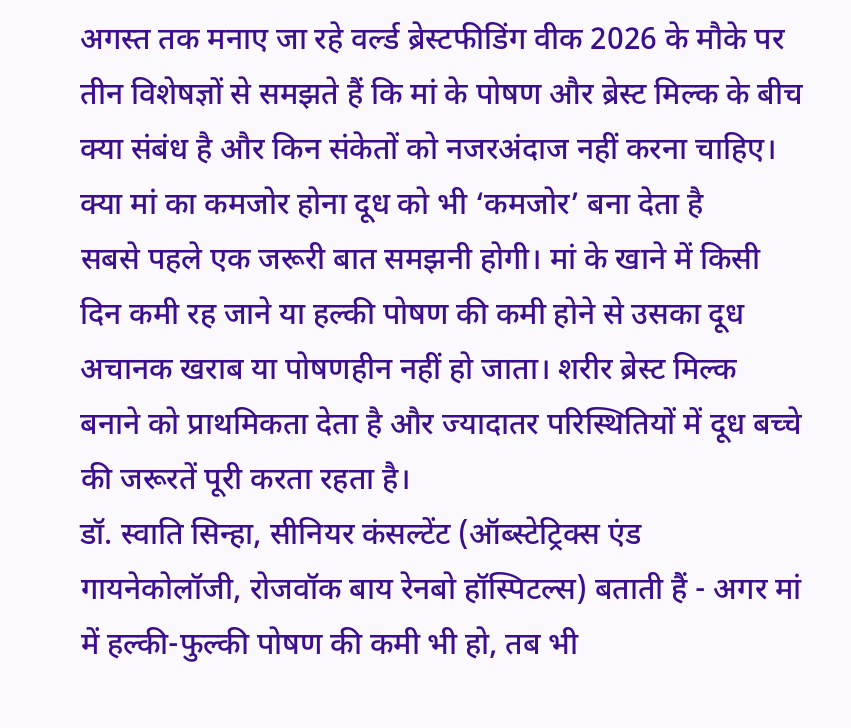अगस्त तक मनाए जा रहे वर्ल्ड ब्रेस्टफीडिंग वीक 2026 के मौके पर तीन विशेषज्ञों से समझते हैं कि मां के पोषण और ब्रेस्ट मिल्क के बीच क्या संबंध है और किन संकेतों को नजरअंदाज नहीं करना चाहिए।
क्या मां का कमजोर होना दूध को भी ‘कमजोर’ बना देता है
सबसे पहले एक जरूरी बात समझनी होगी। मां के खाने में किसी दिन कमी रह जाने या हल्की पोषण की कमी होने से उसका दूध अचानक खराब या पोषणहीन नहीं हो जाता। शरीर ब्रेस्ट मिल्क बनाने को प्राथमिकता देता है और ज्यादातर परिस्थितियों में दूध बच्चे की जरूरतें पूरी करता रहता है।
डॉ. स्वाति सिन्हा, सीनियर कंसल्टेंट (ऑब्स्टेट्रिक्स एंड गायनेकोलॉजी, रोजवॉक बाय रेनबो हॉस्पिटल्स) बताती हैं - अगर मां में हल्की-फुल्की पोषण की कमी भी हो, तब भी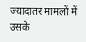ज्यादातर मामलों में उसके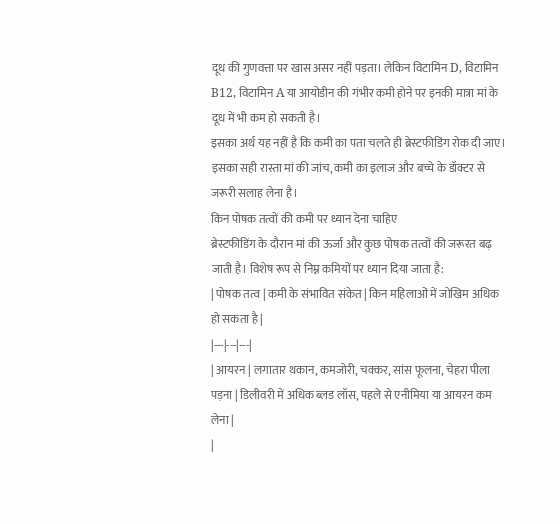दूध की गुणवत्ता पर खास असर नहीं पड़ता। लेकिन विटामिन D, विटामिन B12, विटामिन A या आयोडीन की गंभीर कमी होने पर इनकी मात्रा मां के दूध में भी कम हो सकती है।
इसका अर्थ यह नहीं है कि कमी का पता चलते ही ब्रेस्टफीडिंग रोक दी जाए। इसका सही रास्ता मां की जांच, कमी का इलाज और बच्चे के डॉक्टर से जरूरी सलाह लेना है।
किन पोषक तत्वों की कमी पर ध्यान देना चाहिए
ब्रेस्टफीडिंग के दौरान मां की ऊर्जा और कुछ पोषक तत्वों की जरूरत बढ़ जाती है। विशेष रूप से निम्न कमियों पर ध्यान दिया जाता है:
| पोषक तत्व | कमी के संभावित संकेत | किन महिलाओं में जोखिम अधिक हो सकता है |
|---|---|---|
| आयरन | लगातार थकान, कमजोरी, चक्कर, सांस फूलना, चेहरा पीला पड़ना | डिलीवरी में अधिक ब्लड लॉस, पहले से एनीमिया या आयरन कम लेना |
|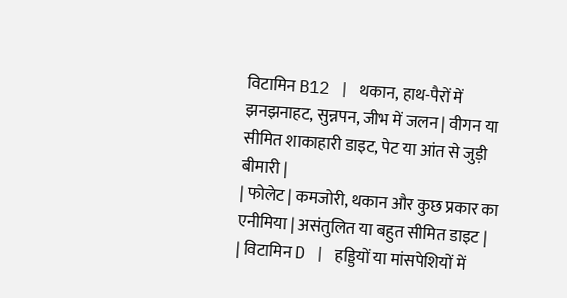विटामिन B12 | थकान, हाथ-पैरों में झनझनाहट, सुन्नपन, जीभ में जलन | वीगन या सीमित शाकाहारी डाइट, पेट या आंत से जुड़ी बीमारी |
| फोलेट | कमजोरी, थकान और कुछ प्रकार का एनीमिया | असंतुलित या बहुत सीमित डाइट |
| विटामिन D | हड्डियों या मांसपेशियों में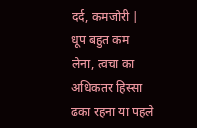दर्द, कमजोरी | धूप बहुत कम लेना, त्वचा का अधिकतर हिस्सा ढका रहना या पहले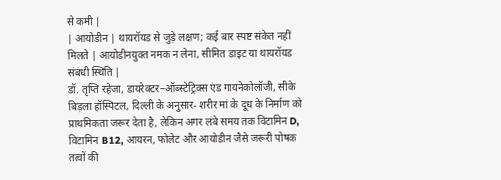से कमी |
| आयोडीन | थायरॉयड से जुड़े लक्षण; कई बार स्पष्ट संकेत नहीं मिलते | आयोडीनयुक्त नमक न लेना, सीमित डाइट या थायरॉयड संबंधी स्थिति |
डॉ. तृप्ति रहेजा, डायरेक्टर–ऑब्स्टेट्रिक्स एंड गायनेकोलॉजी, सीके बिड़ला हॉस्पिटल, दिल्ली के अनुसार- शरीर मां के दूध के निर्माण को प्राथमिकता जरूर देता है, लेकिन अगर लंबे समय तक विटामिन D, विटामिन B12, आयरन, फोलेट और आयोडीन जैसे जरूरी पोषक तत्वों की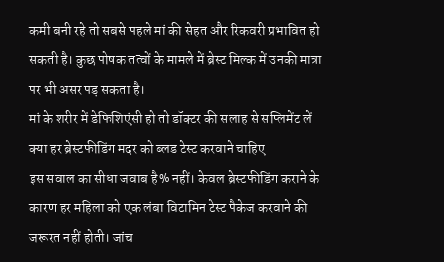कमी बनी रहे तो सबसे पहले मां की सेहत और रिकवरी प्रभावित हो सकती है। कुछ पोषक तत्वों के मामले में ब्रेस्ट मिल्क में उनकी मात्रा पर भी असर पड़ सकता है।
मां के शरीर में डेफिशिएंसी हो तो डॉक्टर की सलाह से सप्लिमेंट लें
क्या हर ब्रेस्टफीडिंग मदर को ब्लड टेस्ट करवाने चाहिए
इस सवाल का सीधा जवाब है% नहीं। केवल ब्रेस्टफीडिंग कराने के कारण हर महिला को एक लंबा विटामिन टेस्ट पैकेज करवाने की जरूरत नहीं होती। जांच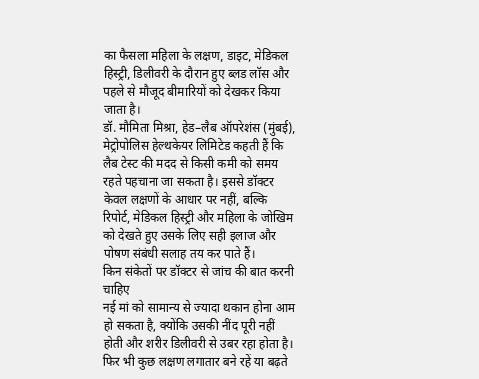का फैसला महिला के लक्षण, डाइट, मेडिकल हिस्ट्री, डिलीवरी के दौरान हुए ब्लड लॉस और पहले से मौजूद बीमारियों को देखकर किया जाता है।
डॉ. मौमिता मिश्रा, हेड–लैब ऑपरेशंस (मुंबई), मेट्रोपोलिस हेल्थकेयर लिमिटेड कहती हैं कि लैब टेस्ट की मदद से किसी कमी को समय रहते पहचाना जा सकता है। इससे डॉक्टर केवल लक्षणों के आधार पर नहीं, बल्कि रिपोर्ट, मेडिकल हिस्ट्री और महिला के जोखिम को देखते हुए उसके लिए सही इलाज और पोषण संबंधी सलाह तय कर पाते हैं।
किन संकेतों पर डॉक्टर से जांच की बात करनी चाहिए
नई मां को सामान्य से ज्यादा थकान होना आम हो सकता है, क्योंकि उसकी नींद पूरी नहीं होती और शरीर डिलीवरी से उबर रहा होता है। फिर भी कुछ लक्षण लगातार बने रहें या बढ़ते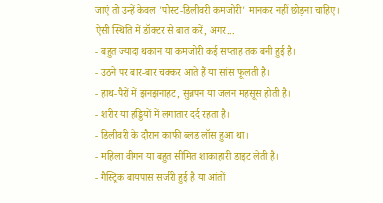जाएं तो उन्हें केवल 'पोस्ट-डिलीवरी कमजोरी' मानकर नहीं छोड़ना चाहिए।
ऐसी स्थिति में डॉक्टर से बात करें, अगर...
- बहुत ज्यादा थकान या कमजोरी कई सप्ताह तक बनी हुई है।
- उठने पर बार-बार चक्कर आते हैं या सांस फूलती है।
- हाथ-पैरों में झनझनाहट, सुन्नपन या जलन महसूस होती है।
- शरीर या हड्डियों में लगातार दर्द रहता है।
- डिलीवरी के दौरान काफी ब्लड लॉस हुआ था।
- महिला वीगन या बहुत सीमित शाकाहारी डाइट लेती है।
- गैस्ट्रिक बायपास सर्जरी हुई है या आंतों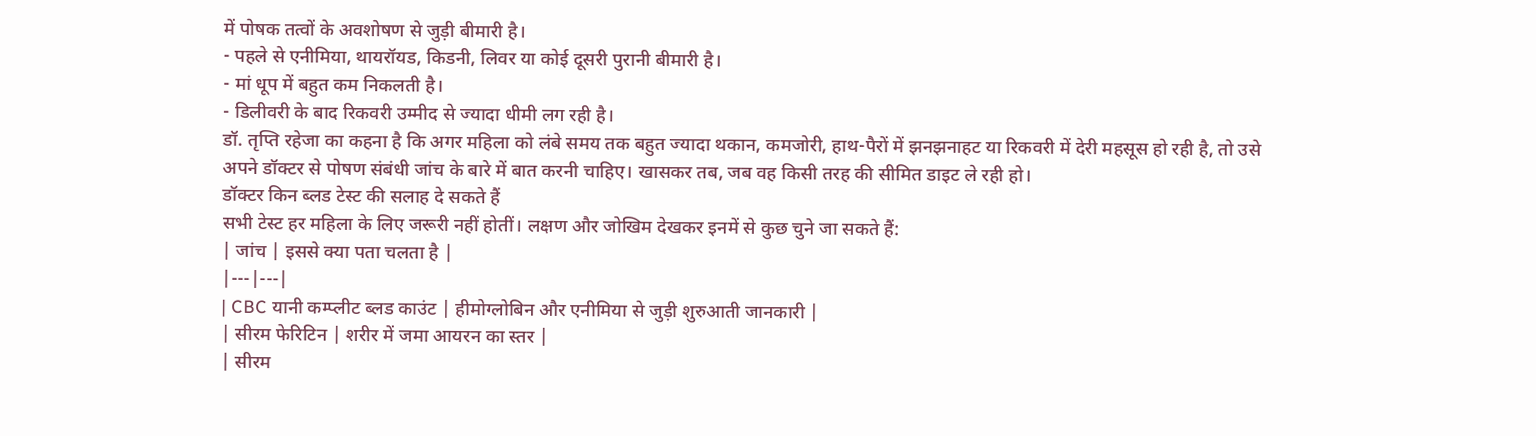में पोषक तत्वों के अवशोषण से जुड़ी बीमारी है।
- पहले से एनीमिया, थायरॉयड, किडनी, लिवर या कोई दूसरी पुरानी बीमारी है।
- मां धूप में बहुत कम निकलती है।
- डिलीवरी के बाद रिकवरी उम्मीद से ज्यादा धीमी लग रही है।
डॉ. तृप्ति रहेजा का कहना है कि अगर महिला को लंबे समय तक बहुत ज्यादा थकान, कमजोरी, हाथ-पैरों में झनझनाहट या रिकवरी में देरी महसूस हो रही है, तो उसे अपने डॉक्टर से पोषण संबंधी जांच के बारे में बात करनी चाहिए। खासकर तब, जब वह किसी तरह की सीमित डाइट ले रही हो।
डॉक्टर किन ब्लड टेस्ट की सलाह दे सकते हैं
सभी टेस्ट हर महिला के लिए जरूरी नहीं होतीं। लक्षण और जोखिम देखकर इनमें से कुछ चुने जा सकते हैं:
| जांच | इससे क्या पता चलता है |
|---|---|
| CBC यानी कम्प्लीट ब्लड काउंट | हीमोग्लोबिन और एनीमिया से जुड़ी शुरुआती जानकारी |
| सीरम फेरिटिन | शरीर में जमा आयरन का स्तर |
| सीरम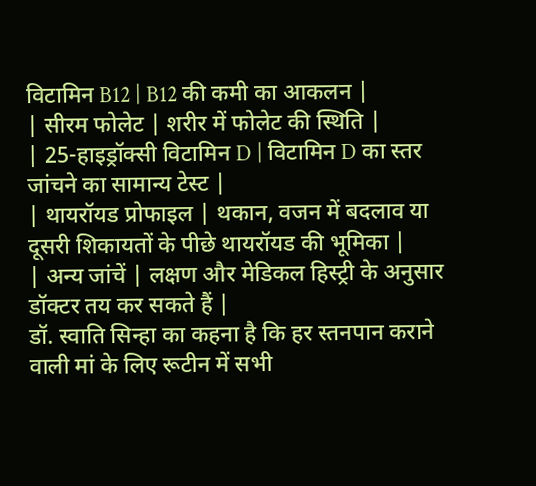विटामिन B12 | B12 की कमी का आकलन |
| सीरम फोलेट | शरीर में फोलेट की स्थिति |
| 25-हाइड्रॉक्सी विटामिन D | विटामिन D का स्तर जांचने का सामान्य टेस्ट |
| थायरॉयड प्रोफाइल | थकान, वजन में बदलाव या दूसरी शिकायतों के पीछे थायरॉयड की भूमिका |
| अन्य जांचें | लक्षण और मेडिकल हिस्ट्री के अनुसार डॉक्टर तय कर सकते हैं |
डॉ. स्वाति सिन्हा का कहना है कि हर स्तनपान कराने वाली मां के लिए रूटीन में सभी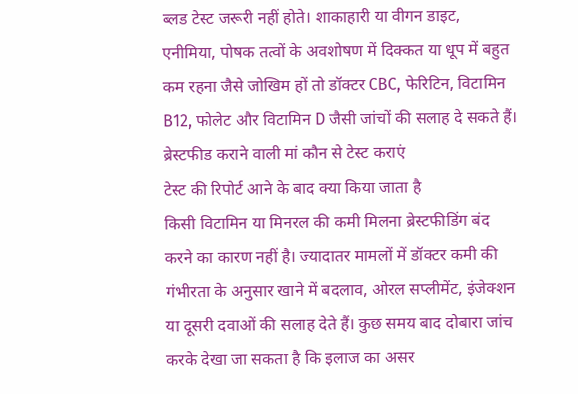ब्लड टेस्ट जरूरी नहीं होते। शाकाहारी या वीगन डाइट, एनीमिया, पोषक तत्वों के अवशोषण में दिक्कत या धूप में बहुत कम रहना जैसे जोखिम हों तो डॉक्टर CBC, फेरिटिन, विटामिन B12, फोलेट और विटामिन D जैसी जांचों की सलाह दे सकते हैं।
ब्रेस्टफीड कराने वाली मां कौन से टेस्ट कराएं
टेस्ट की रिपोर्ट आने के बाद क्या किया जाता है
किसी विटामिन या मिनरल की कमी मिलना ब्रेस्टफीडिंग बंद करने का कारण नहीं है। ज्यादातर मामलों में डॉक्टर कमी की गंभीरता के अनुसार खाने में बदलाव, ओरल सप्लीमेंट, इंजेक्शन या दूसरी दवाओं की सलाह देते हैं। कुछ समय बाद दोबारा जांच करके देखा जा सकता है कि इलाज का असर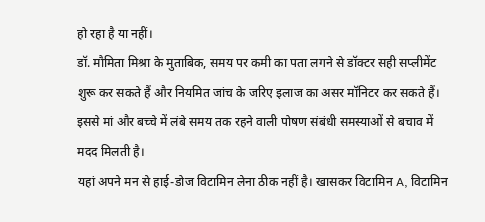हो रहा है या नहीं।
डॉ. मौमिता मिश्रा के मुताबिक, समय पर कमी का पता लगने से डॉक्टर सही सप्लीमेंट शुरू कर सकते हैं और नियमित जांच के जरिए इलाज का असर मॉनिटर कर सकते हैं। इससे मां और बच्चे में लंबे समय तक रहने वाली पोषण संबंधी समस्याओं से बचाव में मदद मिलती है।
यहां अपने मन से हाई-डोज विटामिन लेना ठीक नहीं है। खासकर विटामिन A, विटामिन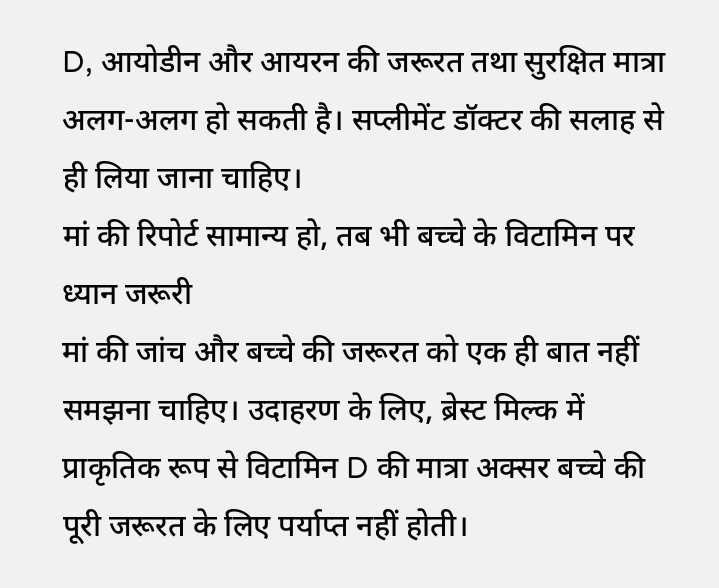D, आयोडीन और आयरन की जरूरत तथा सुरक्षित मात्रा अलग-अलग हो सकती है। सप्लीमेंट डॉक्टर की सलाह से ही लिया जाना चाहिए।
मां की रिपोर्ट सामान्य हो, तब भी बच्चे के विटामिन पर ध्यान जरूरी
मां की जांच और बच्चे की जरूरत को एक ही बात नहीं समझना चाहिए। उदाहरण के लिए, ब्रेस्ट मिल्क में प्राकृतिक रूप से विटामिन D की मात्रा अक्सर बच्चे की पूरी जरूरत के लिए पर्याप्त नहीं होती।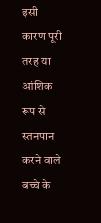इसी कारण पूरी तरह या आंशिक रूप से स्तनपान करने वाले बच्चे के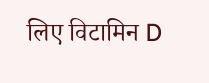लिए विटामिन D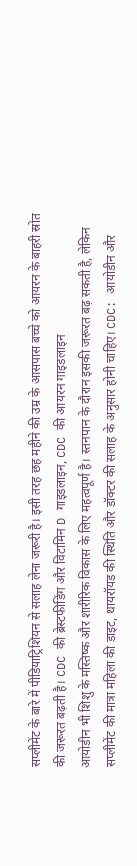सप्लीमेंट के बारे में पीडियाट्रिशियन से सलाह लेना जरूरी है। इसी तरह छह महीने की उम्र के आसपास बच्चे को आयरन के बाहरी स्रोत की जरूरत बढ़ती है। CDC की ब्रेस्टफीडिंग और विटामिन D गाइडलाइन, CDC की आयरन गाइडलाइन
आयोडीन भी शिशु के मस्तिष्क और शारीरिक विकास के लिए महत्वपूर्ण है। स्तनपान के दौरान इसकी जरूरत बढ़ सकती है, लेकिन सप्लीमेंट की मात्रा महिला की डाइट, थायरॉयड की स्थिति और डॉक्टर की सलाह के अनुसार होनी चाहिए। CDC: आयोडीन और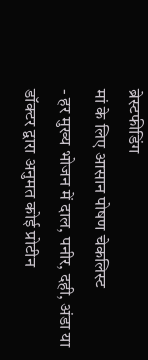ब्रेस्टफीडिंग
मां के लिए आसान पोषण चेकलिस्ट
- हर मुख्य भोजन में दाल, पनीर, दही, अंडा या डॉक्टर द्वारा अनुमत कोई प्रोटीन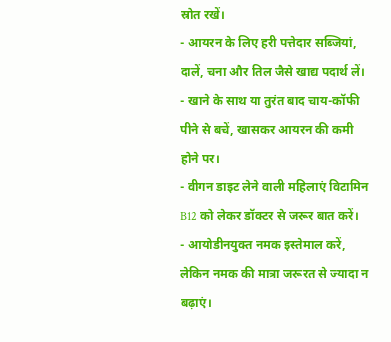स्रोत रखें।
- आयरन के लिए हरी पत्तेदार सब्जियां, दालें, चना और तिल जैसे खाद्य पदार्थ लें।
- खाने के साथ या तुरंत बाद चाय-कॉफी पीने से बचें, खासकर आयरन की कमी होने पर।
- वीगन डाइट लेने वाली महिलाएं विटामिन B12 को लेकर डॉक्टर से जरूर बात करें।
- आयोडीनयुक्त नमक इस्तेमाल करें, लेकिन नमक की मात्रा जरूरत से ज्यादा न बढ़ाएं।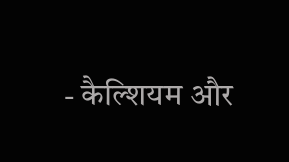- कैल्शियम और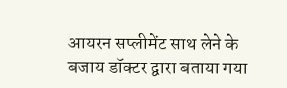आयरन सप्लीमेंट साथ लेने के बजाय डॉक्टर द्वारा बताया गया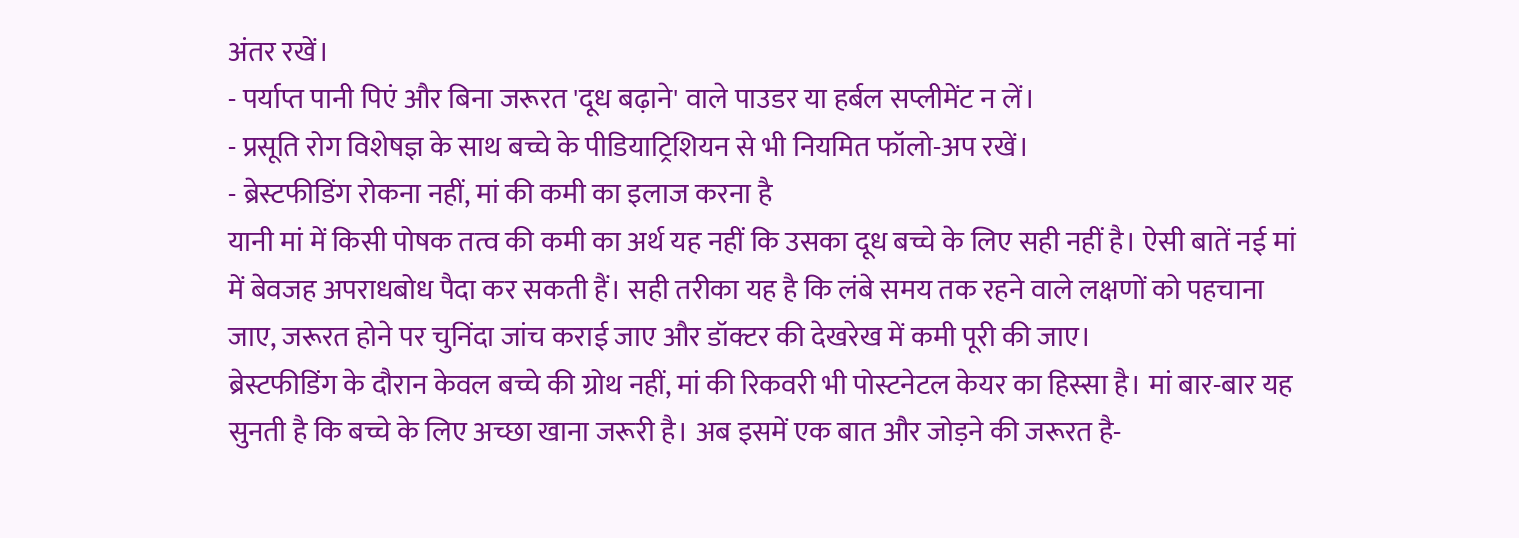अंतर रखें।
- पर्याप्त पानी पिएं और बिना जरूरत 'दूध बढ़ाने' वाले पाउडर या हर्बल सप्लीमेंट न लें।
- प्रसूति रोग विशेषज्ञ के साथ बच्चे के पीडियाट्रिशियन से भी नियमित फॉलो-अप रखें।
- ब्रेस्टफीडिंग रोकना नहीं, मां की कमी का इलाज करना है
यानी मां में किसी पोषक तत्व की कमी का अर्थ यह नहीं कि उसका दूध बच्चे के लिए सही नहीं है। ऐसी बातें नई मां में बेवजह अपराधबोध पैदा कर सकती हैं। सही तरीका यह है कि लंबे समय तक रहने वाले लक्षणों को पहचाना जाए, जरूरत होने पर चुनिंदा जांच कराई जाए और डॉक्टर की देखरेख में कमी पूरी की जाए।
ब्रेस्टफीडिंग के दौरान केवल बच्चे की ग्रोथ नहीं, मां की रिकवरी भी पोस्टनेटल केयर का हिस्सा है। मां बार-बार यह सुनती है कि बच्चे के लिए अच्छा खाना जरूरी है। अब इसमें एक बात और जोड़ने की जरूरत है-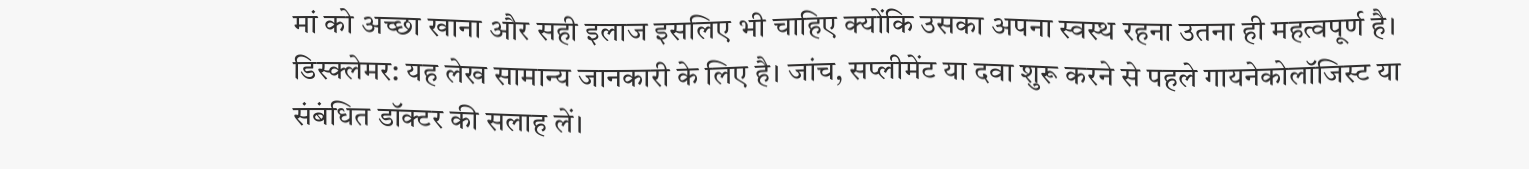मां को अच्छा खाना और सही इलाज इसलिए भी चाहिए क्योंकि उसका अपना स्वस्थ रहना उतना ही महत्वपूर्ण है।
डिस्क्लेमर: यह लेख सामान्य जानकारी के लिए है। जांच, सप्लीमेंट या दवा शुरू करने से पहले गायनेकोलॉजिस्ट या संबंधित डॉक्टर की सलाह लें।